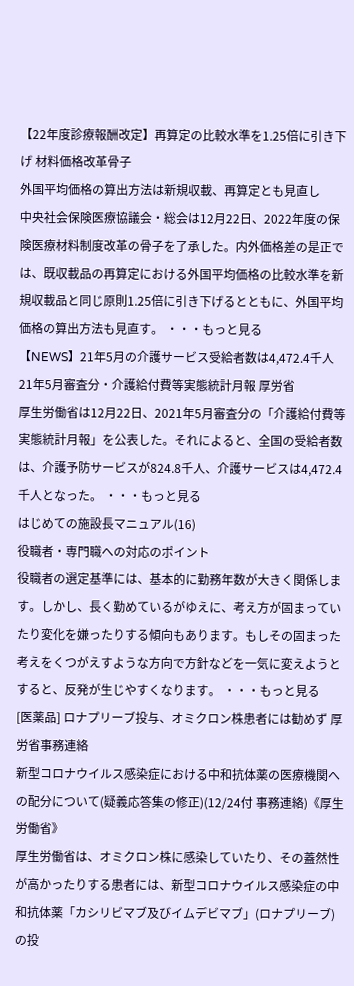【22年度診療報酬改定】再算定の比較水準を1.25倍に引き下げ 材料価格改革骨子
外国平均価格の算出方法は新規収載、再算定とも見直し
中央社会保険医療協議会・総会は12月22日、2022年度の保険医療材料制度改革の骨子を了承した。内外価格差の是正では、既収載品の再算定における外国平均価格の比較水準を新規収載品と同じ原則1.25倍に引き下げるとともに、外国平均価格の算出方法も見直す。 ・・・もっと見る
【NEWS】21年5月の介護サービス受給者数は4,472.4千人
21年5月審査分・介護給付費等実態統計月報 厚労省
厚生労働省は12月22日、2021年5月審査分の「介護給付費等実態統計月報」を公表した。それによると、全国の受給者数は、介護予防サービスが824.8千人、介護サービスは4,472.4千人となった。 ・・・もっと見る
はじめての施設長マニュアル(16)
役職者・専門職への対応のポイント
役職者の選定基準には、基本的に勤務年数が大きく関係します。しかし、長く勤めているがゆえに、考え方が固まっていたり変化を嫌ったりする傾向もあります。もしその固まった考えをくつがえすような方向で方針などを一気に変えようとすると、反発が生じやすくなります。 ・・・もっと見る
[医薬品] ロナプリーブ投与、オミクロン株患者には勧めず 厚労省事務連絡
新型コロナウイルス感染症における中和抗体薬の医療機関への配分について(疑義応答集の修正)(12/24付 事務連絡)《厚生労働省》
厚生労働省は、オミクロン株に感染していたり、その蓋然性が高かったりする患者には、新型コロナウイルス感染症の中和抗体薬「カシリビマブ及びイムデビマブ」(ロナプリーブ)の投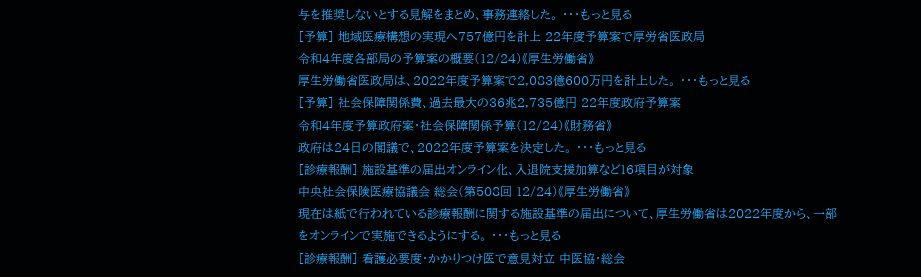与を推奨しないとする見解をまとめ、事務連絡した。 ・・・もっと見る
[予算] 地域医療構想の実現へ757億円を計上 22年度予算案で厚労省医政局
令和4年度各部局の予算案の概要(12/24)《厚生労働省》
厚生労働省医政局は、2022年度予算案で2,083億600万円を計上した。 ・・・もっと見る
[予算] 社会保障関係費、過去最大の36兆2,735億円 22年度政府予算案
令和4年度予算政府案・社会保障関係予算(12/24)《財務省》
政府は24日の閣議で、2022年度予算案を決定した。 ・・・もっと見る
[診療報酬] 施設基準の届出オンライン化、入退院支援加算など16項目が対象
中央社会保険医療協議会 総会(第508回 12/24)《厚生労働省》
現在は紙で行われている診療報酬に関する施設基準の届出について、厚生労働省は2022年度から、一部をオンラインで実施できるようにする。 ・・・もっと見る
[診療報酬] 看護必要度・かかりつけ医で意見対立 中医協・総会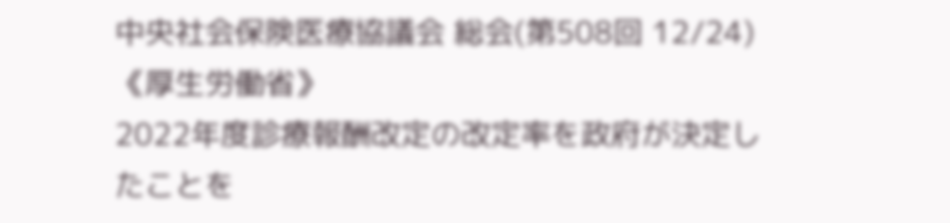中央社会保険医療協議会 総会(第508回 12/24)《厚生労働省》
2022年度診療報酬改定の改定率を政府が決定したことを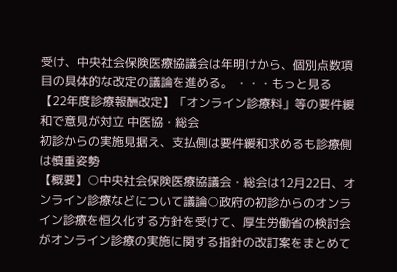受け、中央社会保険医療協議会は年明けから、個別点数項目の具体的な改定の議論を進める。 ・・・もっと見る
【22年度診療報酬改定】「オンライン診療料」等の要件緩和で意見が対立 中医協・総会
初診からの実施見据え、支払側は要件緩和求めるも診療側は慎重姿勢
【概要】○中央社会保険医療協議会・総会は12月22日、オンライン診療などについて議論○政府の初診からのオンライン診療を恒久化する方針を受けて、厚生労働省の検討会がオンライン診療の実施に関する指針の改訂案をまとめて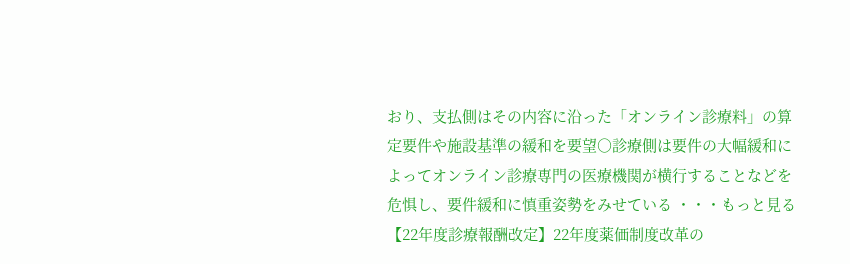おり、支払側はその内容に沿った「オンライン診療料」の算定要件や施設基準の緩和を要望○診療側は要件の大幅緩和によってオンライン診療専門の医療機関が横行することなどを危惧し、要件緩和に慎重姿勢をみせている ・・・もっと見る
【22年度診療報酬改定】22年度薬価制度改革の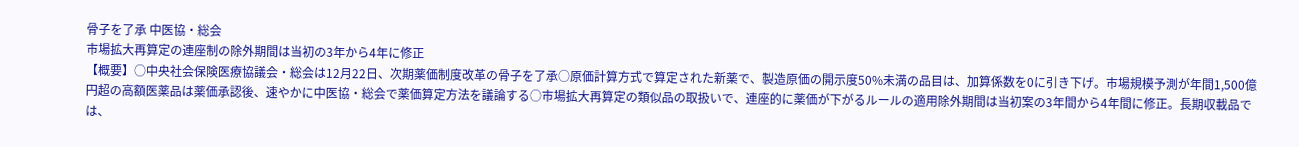骨子を了承 中医協・総会
市場拡大再算定の連座制の除外期間は当初の3年から4年に修正
【概要】○中央社会保険医療協議会・総会は12月22日、次期薬価制度改革の骨子を了承○原価計算方式で算定された新薬で、製造原価の開示度50%未満の品目は、加算係数を0に引き下げ。市場規模予測が年間1,500億円超の高額医薬品は薬価承認後、速やかに中医協・総会で薬価算定方法を議論する○市場拡大再算定の類似品の取扱いで、連座的に薬価が下がるルールの適用除外期間は当初案の3年間から4年間に修正。長期収載品では、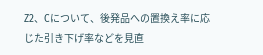Z2、Cについて、後発品への置換え率に応じた引き下げ率などを見直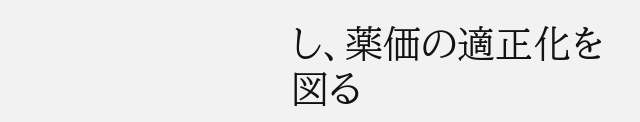し、薬価の適正化を図る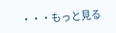・・・もっと見る